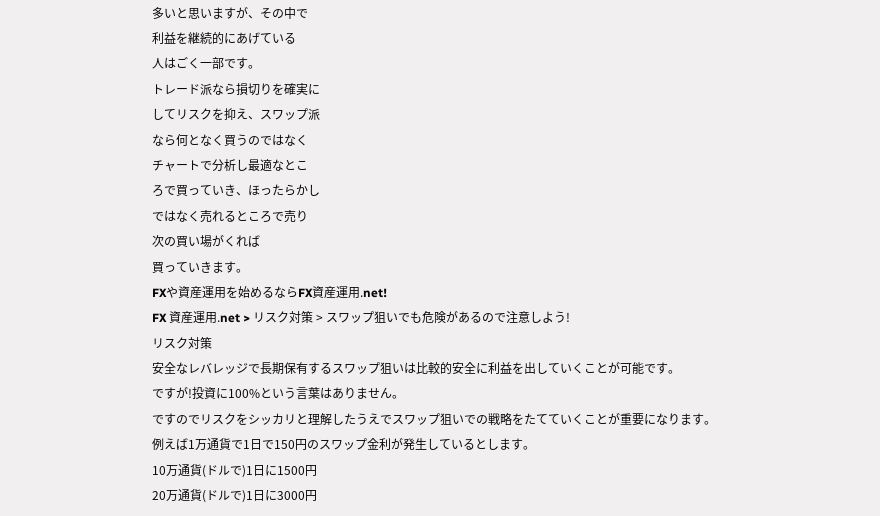多いと思いますが、その中で
利益を継続的にあげている
人はごく一部です。
トレード派なら損切りを確実に
してリスクを抑え、スワップ派
なら何となく買うのではなく
チャートで分析し最適なとこ
ろで買っていき、ほったらかし
ではなく売れるところで売り
次の買い場がくれば
買っていきます。
FXや資産運用を始めるならFX資産運用.net!
FX 資産運用.net > リスク対策 > スワップ狙いでも危険があるので注意しよう!
リスク対策
安全なレバレッジで長期保有するスワップ狙いは比較的安全に利益を出していくことが可能です。
ですが!投資に100%という言葉はありません。
ですのでリスクをシッカリと理解したうえでスワップ狙いでの戦略をたてていくことが重要になります。
例えば1万通貨で1日で150円のスワップ金利が発生しているとします。
10万通貨(ドルで)1日に1500円
20万通貨(ドルで)1日に3000円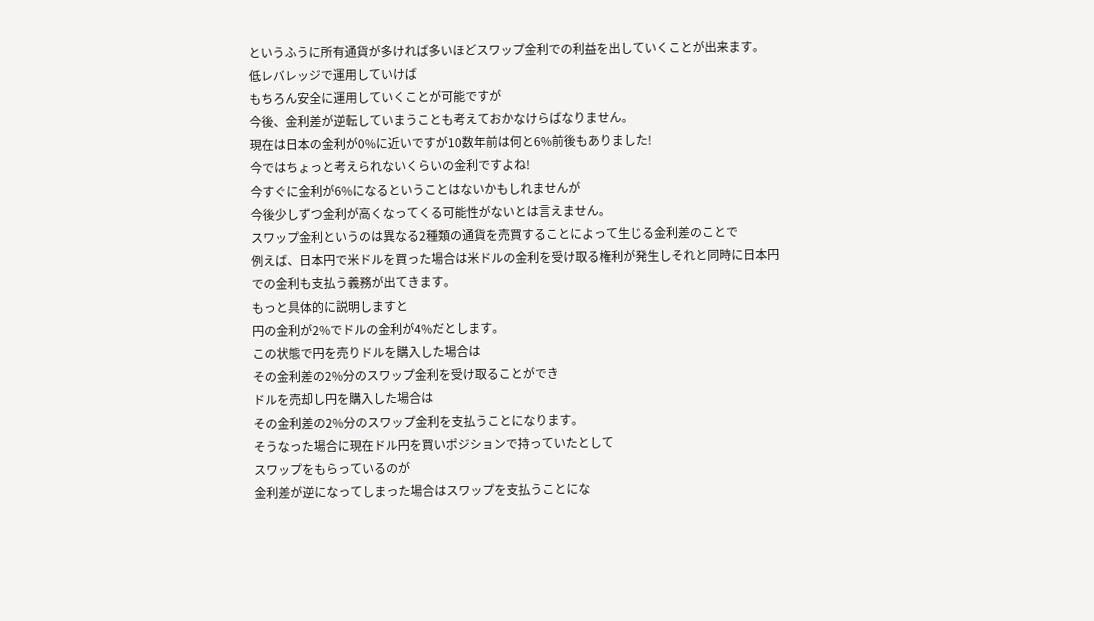というふうに所有通貨が多ければ多いほどスワップ金利での利益を出していくことが出来ます。
低レバレッジで運用していけば
もちろん安全に運用していくことが可能ですが
今後、金利差が逆転していまうことも考えておかなけらばなりません。
現在は日本の金利が0%に近いですが10数年前は何と6%前後もありました!
今ではちょっと考えられないくらいの金利ですよね!
今すぐに金利が6%になるということはないかもしれませんが
今後少しずつ金利が高くなってくる可能性がないとは言えません。
スワップ金利というのは異なる2種類の通貨を売買することによって生じる金利差のことで
例えば、日本円で米ドルを買った場合は米ドルの金利を受け取る権利が発生しそれと同時に日本円での金利も支払う義務が出てきます。
もっと具体的に説明しますと
円の金利が2%でドルの金利が4%だとします。
この状態で円を売りドルを購入した場合は
その金利差の2%分のスワップ金利を受け取ることができ
ドルを売却し円を購入した場合は
その金利差の2%分のスワップ金利を支払うことになります。
そうなった場合に現在ドル円を買いポジションで持っていたとして
スワップをもらっているのが
金利差が逆になってしまった場合はスワップを支払うことにな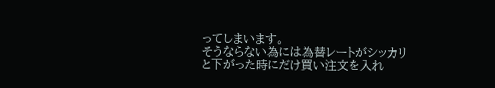ってしまいます。
そうならない為には為替レートがシッカリと下がった時にだけ買い注文を入れ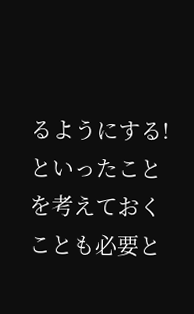るようにする!
といったことを考えておくことも必要と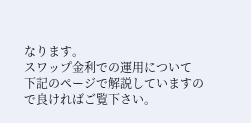なります。
スワップ金利での運用について
下記のページで解説していますので良ければご覧下さい。